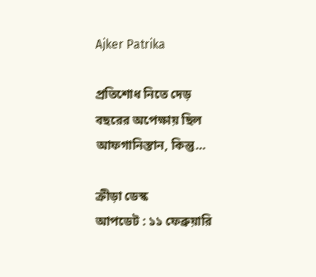Ajker Patrika

প্রতিশোধ নিতে দেড় বছরের অপেক্ষায় ছিল আফগানিস্তান, কিন্তু…

ক্রীড়া ডেস্ক
আপডেট : ১১ ফেব্রুয়ারি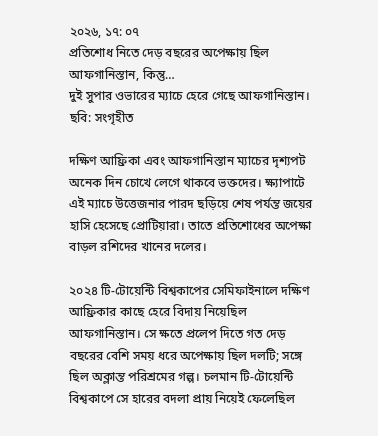২০২৬, ১৭: ০৭
প্রতিশোধ নিতে দেড় বছরের অপেক্ষায় ছিল আফগানিস্তান, কিন্তু…
দুই সুপার ওভারের ম্যাচে হেরে গেছে আফগানিস্তান। ছবি: সংগৃহীত

দক্ষিণ আফ্রিকা এবং আফগানিস্তান ম্যাচের দৃশ্যপট অনেক দিন চোখে লেগে থাকবে ভক্তদের। ক্ষ্যাপাটে এই ম্যাচে উত্তেজনার পারদ ছড়িয়ে শেষ পর্যন্ত জয়ের হাসি হেসেছে প্রোটিয়ারা। তাতে প্রতিশোধের অপেক্ষা বাড়ল রশিদের খানের দলের।

২০২৪ টি-টোয়েন্টি বিশ্বকাপের সেমিফাইনালে দক্ষিণ আফ্রিকার কাছে হেরে বিদায় নিয়েছিল আফগানিস্তান। সে ক্ষতে প্রলেপ দিতে গত দেড় বছরের বেশি সময় ধরে অপেক্ষায় ছিল দলটি; সঙ্গে ছিল অক্লান্ত পরিশ্রমের গল্প। চলমান টি-টোয়েন্টি বিশ্বকাপে সে হারের বদলা প্রায় নিয়েই ফেলেছিল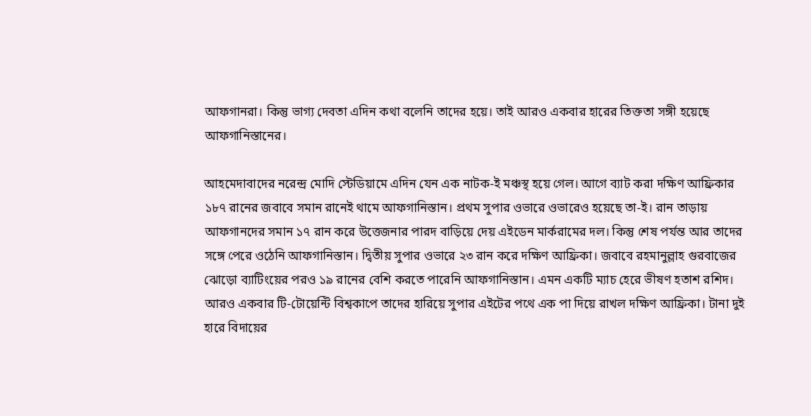আফগানরা। কিন্তু ভাগ্য দেবতা এদিন কথা বলেনি তাদের হয়ে। তাই আরও একবার হারের তিক্ততা সঙ্গী হয়েছে আফগানিস্তানের।

আহমেদাবাদের নরেন্দ্র মোদি স্টেডিয়ামে এদিন যেন এক নাটক-ই মঞ্চস্থ হয়ে গেল। আগে ব্যাট করা দক্ষিণ আফ্রিকার ১৮৭ রানের জবাবে সমান রানেই থামে আফগানিস্তান। প্রথম সুপার ওভারে ওভারেও হয়েছে তা-ই। রান তাড়ায় আফগানদের সমান ১৭ রান করে উত্তেজনার পারদ বাড়িয়ে দেয় এইডেন মার্করামের দল। কিন্তু শেষ পর্যন্ত আর তাদের সঙ্গে পেরে ওঠেনি আফগানিস্তান। দ্বিতীয় সুপার ওভারে ২৩ রান করে দক্ষিণ আফ্রিকা। জবাবে রহমানুল্লাহ গুরবাজের ঝোড়ো ব্যাটিংয়ের পরও ১৯ রানের বেশি করতে পারেনি আফগানিস্তান। এমন একটি ম্যাচ হেরে ভীষণ হতাশ রশিদ। আরও একবার টি-টোয়েন্টি বিশ্বকাপে তাদের হারিয়ে সুপার এইটের পথে এক পা দিয়ে রাখল দক্ষিণ আফ্রিকা। টানা দুই হারে বিদায়ের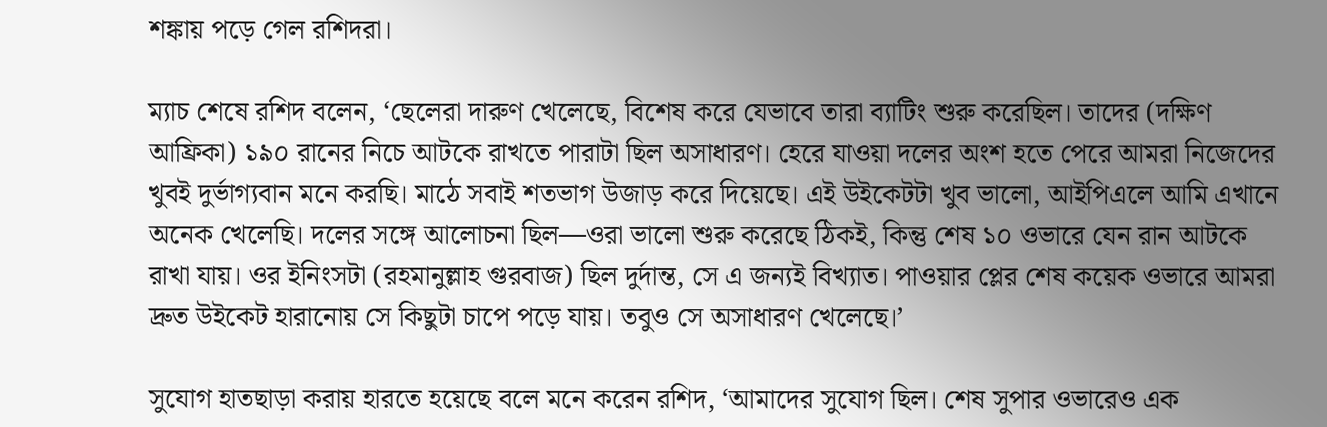শঙ্কায় পড়ে গেল রশিদরা।

ম্যাচ শেষে রশিদ বলেন, ‘ছেলেরা দারুণ খেলেছে, বিশেষ করে যেভাবে তারা ব্যাটিং শুরু করেছিল। তাদের (দক্ষিণ আফ্রিকা) ১৯০ রানের নিচে আটকে রাখতে পারাটা ছিল অসাধারণ। হেরে যাওয়া দলের অংশ হতে পেরে আমরা নিজেদের খুবই দুর্ভাগ্যবান মনে করছি। মাঠে সবাই শতভাগ উজাড় করে দিয়েছে। এই উইকেটটা খুব ভালো, আইপিএলে আমি এখানে অনেক খেলেছি। দলের সঙ্গে আলোচনা ছিল—ওরা ভালো শুরু করেছে ঠিকই, কিন্তু শেষ ১০ ওভারে যেন রান আটকে রাখা যায়। ওর ইনিংসটা (রহমানুল্লাহ গুরবাজ) ছিল দুর্দান্ত, সে এ জন্যই বিখ্যাত। পাওয়ার প্লের শেষ কয়েক ওভারে আমরা দ্রুত উইকেট হারানোয় সে কিছুটা চাপে পড়ে যায়। তবুও সে অসাধারণ খেলেছে।’

সুযোগ হাতছাড়া করায় হারতে হয়েছে বলে মনে করেন রশিদ, ‘আমাদের সুযোগ ছিল। শেষ সুপার ওভারেও এক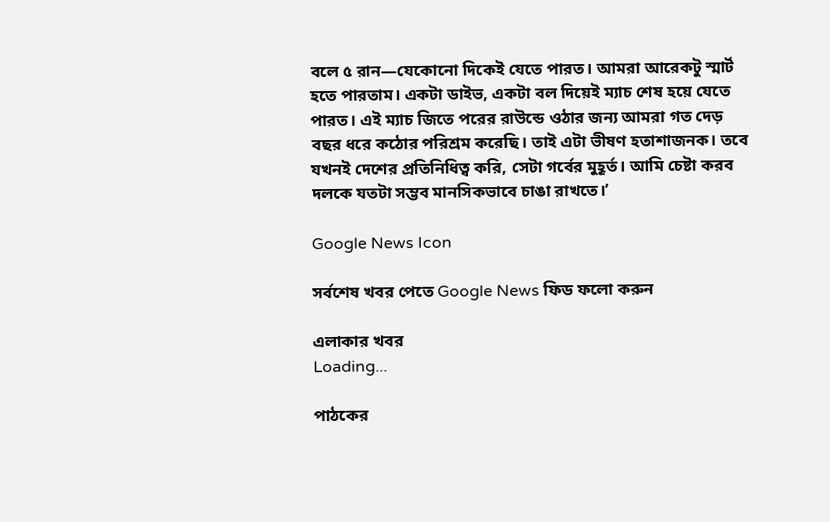বলে ৫ রান—যেকোনো দিকেই যেতে পারত। আমরা আরেকটু স্মার্ট হতে পারতাম। একটা ডাইভ, একটা বল দিয়েই ম্যাচ শেষ হয়ে যেতে পারত। এই ম্যাচ জিতে পরের রাউন্ডে ওঠার জন্য আমরা গত দেড় বছর ধরে কঠোর পরিশ্রম করেছি। তাই এটা ভীষণ হতাশাজনক। তবে যখনই দেশের প্রতিনিধিত্ব করি, সেটা গর্বের মুহূর্ত। আমি চেষ্টা করব দলকে যতটা সম্ভব মানসিকভাবে চাঙা রাখতে।’

Google News Icon

সর্বশেষ খবর পেতে Google News ফিড ফলো করুন

এলাকার খবর
Loading...

পাঠকের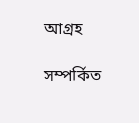আগ্রহ

সম্পর্কিত